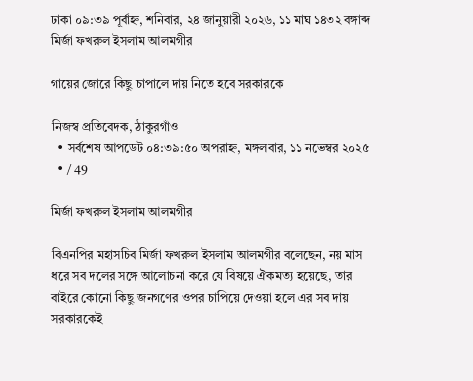ঢাকা ০৯:৩৯ পূর্বাহ্ন, শনিবার, ২৪ জানুয়ারী ২০২৬, ১১ মাঘ ১৪৩২ বঙ্গাব্দ
মির্জা ফখরুল ইসলাম আলমগীর

গায়ের জোরে কিছু চাপালে দায় নিতে হবে সরকারকে

নিজস্ব প্রতিবেদক, ঠাকুরগাঁও
  • সর্বশেষ আপডেট ০৪:৩৯:৫০ অপরাহ্ন, মঙ্গলবার, ১১ নভেম্বর ২০২৫
  • / 49

মির্জা ফখরুল ইসলাম আলমগীর

বিএনপির মহাসচিব মির্জা ফখরুল ইসলাম আলমগীর বলেছেন, নয় মাস ধরে সব দলের সঙ্গে আলোচনা করে যে বিষয়ে ঐকমত্য হয়েছে, তার বাইরে কোনো কিছু জনগণের ওপর চাপিয়ে দেওয়া হলে এর সব দায় সরকারকেই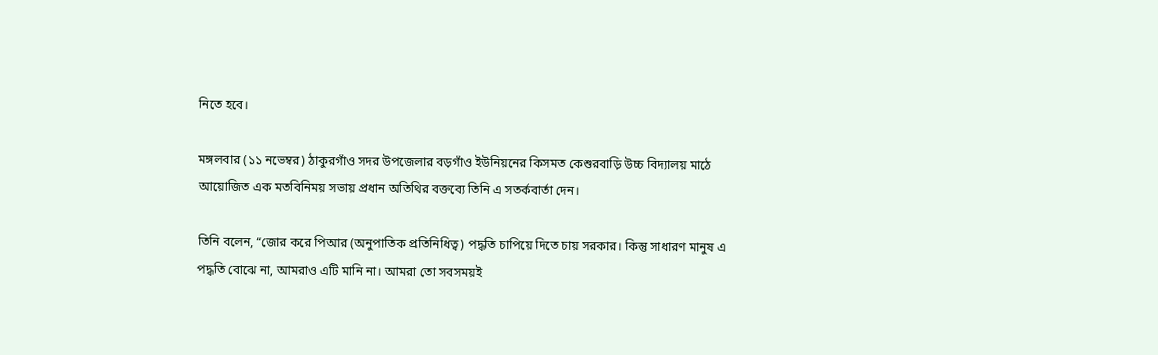নিতে হবে।

মঙ্গলবার (১১ নভেম্বর) ঠাকুরগাঁও সদর উপজেলার বড়গাঁও ইউনিয়নের কিসমত কেশুরবাড়ি উচ্চ বিদ্যালয় মাঠে আয়োজিত এক মতবিনিময় সভায় প্রধান অতিথির বক্তব্যে তিনি এ সতর্কবার্তা দেন।

তিনি বলেন, “জোর করে পিআর (অনুপাতিক প্রতিনিধিত্ব) পদ্ধতি চাপিয়ে দিতে চায় সরকার। কিন্তু সাধারণ মানুষ এ পদ্ধতি বোঝে না, আমরাও এটি মানি না। আমরা তো সবসময়ই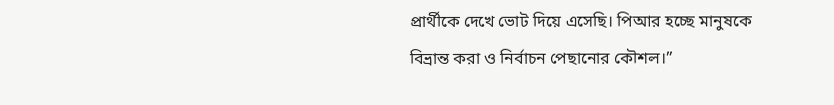প্রার্থীকে দেখে ভোট দিয়ে এসেছি। পিআর হচ্ছে মানুষকে বিভ্রান্ত করা ও নির্বাচন পেছানোর কৌশল।”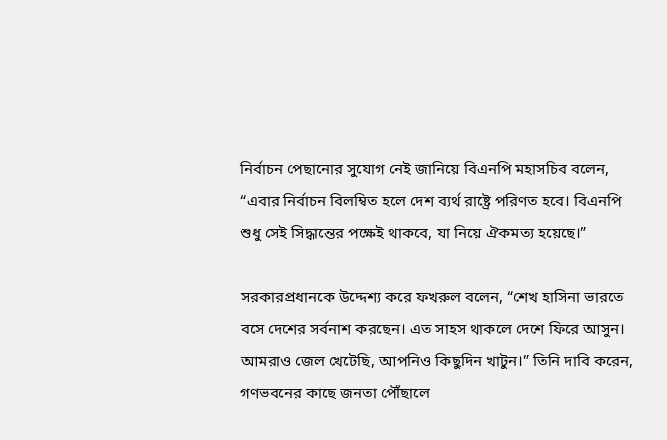নির্বাচন পেছানোর সুযোগ নেই জানিয়ে বিএনপি মহাসচিব বলেন, “এবার নির্বাচন বিলম্বিত হলে দেশ ব্যর্থ রাষ্ট্রে পরিণত হবে। বিএনপি শুধু সেই সিদ্ধান্তের পক্ষেই থাকবে, যা নিয়ে ঐকমত্য হয়েছে।”

সরকারপ্রধানকে উদ্দেশ্য করে ফখরুল বলেন, “শেখ হাসিনা ভারতে বসে দেশের সর্বনাশ করছেন। এত সাহস থাকলে দেশে ফিরে আসুন। আমরাও জেল খেটেছি, আপনিও কিছুদিন খাটুন।” তিনি দাবি করেন, গণভবনের কাছে জনতা পৌঁছালে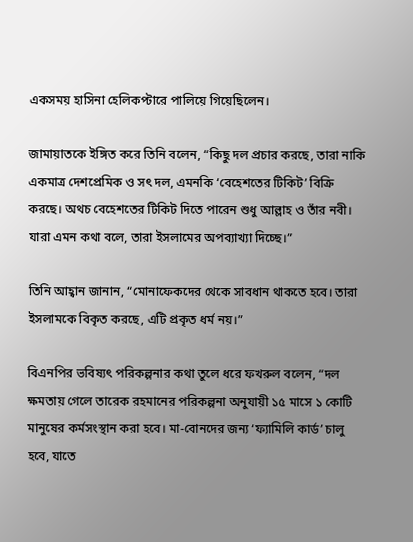একসময় হাসিনা হেলিকপ্টারে পালিয়ে গিয়েছিলেন।

জামায়াতকে ইঙ্গিত করে তিনি বলেন, “কিছু দল প্রচার করছে, তারা নাকি একমাত্র দেশপ্রেমিক ও সৎ দল, এমনকি ‘বেহেশতের টিকিট’ বিক্রি করছে। অথচ বেহেশতের টিকিট দিতে পারেন শুধু আল্লাহ ও তাঁর নবী। যারা এমন কথা বলে, তারা ইসলামের অপব্যাখ্যা দিচ্ছে।”

তিনি আহ্বান জানান, “মোনাফেকদের থেকে সাবধান থাকতে হবে। তারা ইসলামকে বিকৃত করছে, এটি প্রকৃত ধর্ম নয়।”

বিএনপির ভবিষ্যৎ পরিকল্পনার কথা তুলে ধরে ফখরুল বলেন, “দল ক্ষমতায় গেলে তারেক রহমানের পরিকল্পনা অনুযায়ী ১৫ মাসে ১ কোটি মানুষের কর্মসংস্থান করা হবে। মা-বোনদের জন্য ‘ফ্যামিলি কার্ড’ চালু হবে, যাতে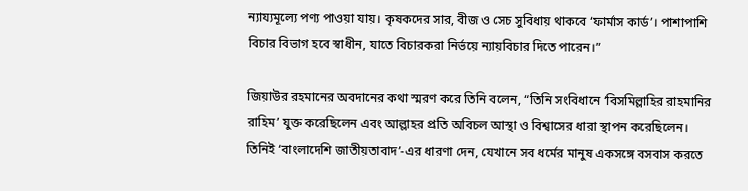ন্যায্যমূল্যে পণ্য পাওয়া যায়। কৃষকদের সার, বীজ ও সেচ সুবিধায় থাকবে ‘ফার্মাস কার্ড’। পাশাপাশি বিচার বিভাগ হবে স্বাধীন, যাতে বিচারকরা নির্ভয়ে ন্যায়বিচার দিতে পারেন।”

জিয়াউর রহমানের অবদানের কথা স্মরণ করে তিনি বলেন, “তিনি সংবিধানে ‘বিসমিল্লাহির রাহমানির রাহিম’ যুক্ত করেছিলেন এবং আল্লাহর প্রতি অবিচল আস্থা ও বিশ্বাসের ধারা স্থাপন করেছিলেন। তিনিই ‘বাংলাদেশি জাতীয়তাবাদ’-এর ধারণা দেন, যেখানে সব ধর্মের মানুষ একসঙ্গে বসবাস করতে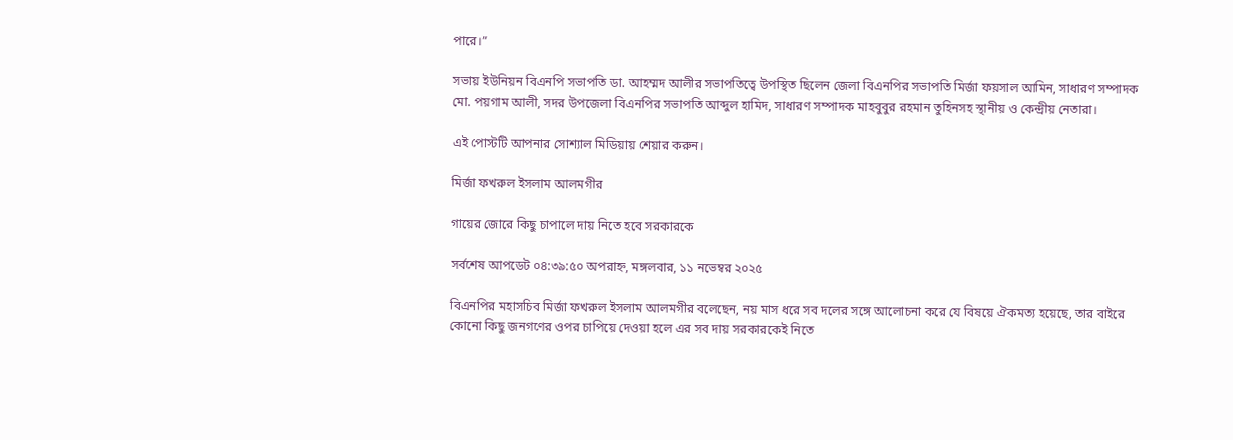পারে।”

সভায় ইউনিয়ন বিএনপি সভাপতি ডা. আহম্মদ আলীর সভাপতিত্বে উপস্থিত ছিলেন জেলা বিএনপির সভাপতি মির্জা ফয়সাল আমিন, সাধারণ সম্পাদক মো. পয়গাম আলী, সদর উপজেলা বিএনপির সভাপতি আব্দুল হামিদ, সাধারণ সম্পাদক মাহবুবুর রহমান তুহিনসহ স্থানীয় ও কেন্দ্রীয় নেতারা।

এই পোস্টটি আপনার সোশ্যাল মিডিয়ায় শেয়ার করুন।

মির্জা ফখরুল ইসলাম আলমগীর

গায়ের জোরে কিছু চাপালে দায় নিতে হবে সরকারকে

সর্বশেষ আপডেট ০৪:৩৯:৫০ অপরাহ্ন, মঙ্গলবার, ১১ নভেম্বর ২০২৫

বিএনপির মহাসচিব মির্জা ফখরুল ইসলাম আলমগীর বলেছেন, নয় মাস ধরে সব দলের সঙ্গে আলোচনা করে যে বিষয়ে ঐকমত্য হয়েছে, তার বাইরে কোনো কিছু জনগণের ওপর চাপিয়ে দেওয়া হলে এর সব দায় সরকারকেই নিতে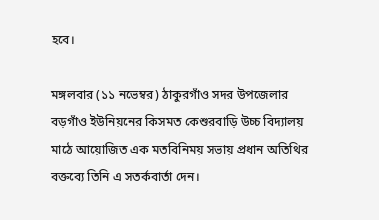হবে।

মঙ্গলবার (১১ নভেম্বর) ঠাকুরগাঁও সদর উপজেলার বড়গাঁও ইউনিয়নের কিসমত কেশুরবাড়ি উচ্চ বিদ্যালয় মাঠে আয়োজিত এক মতবিনিময় সভায় প্রধান অতিথির বক্তব্যে তিনি এ সতর্কবার্তা দেন।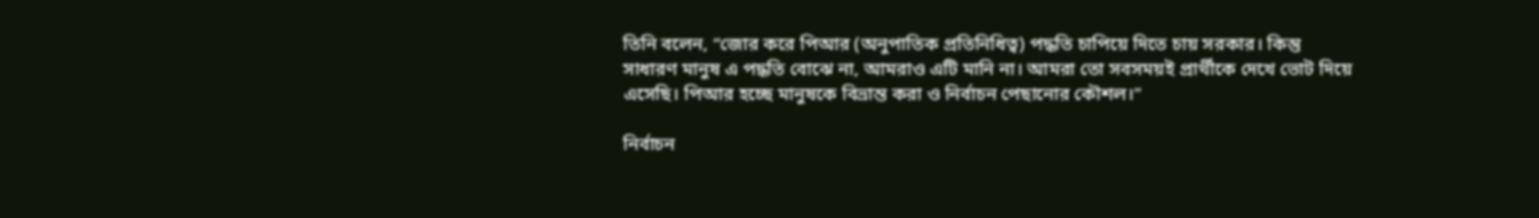তিনি বলেন, “জোর করে পিআর (অনুপাতিক প্রতিনিধিত্ব) পদ্ধতি চাপিয়ে দিতে চায় সরকার। কিন্তু সাধারণ মানুষ এ পদ্ধতি বোঝে না, আমরাও এটি মানি না। আমরা তো সবসময়ই প্রার্থীকে দেখে ভোট দিয়ে এসেছি। পিআর হচ্ছে মানুষকে বিভ্রান্ত করা ও নির্বাচন পেছানোর কৌশল।”

নির্বাচন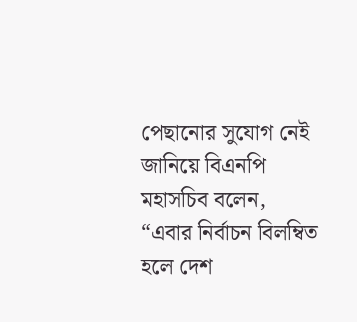পেছানোর সুযোগ নেই জানিয়ে বিএনপি মহাসচিব বলেন, “এবার নির্বাচন বিলম্বিত হলে দেশ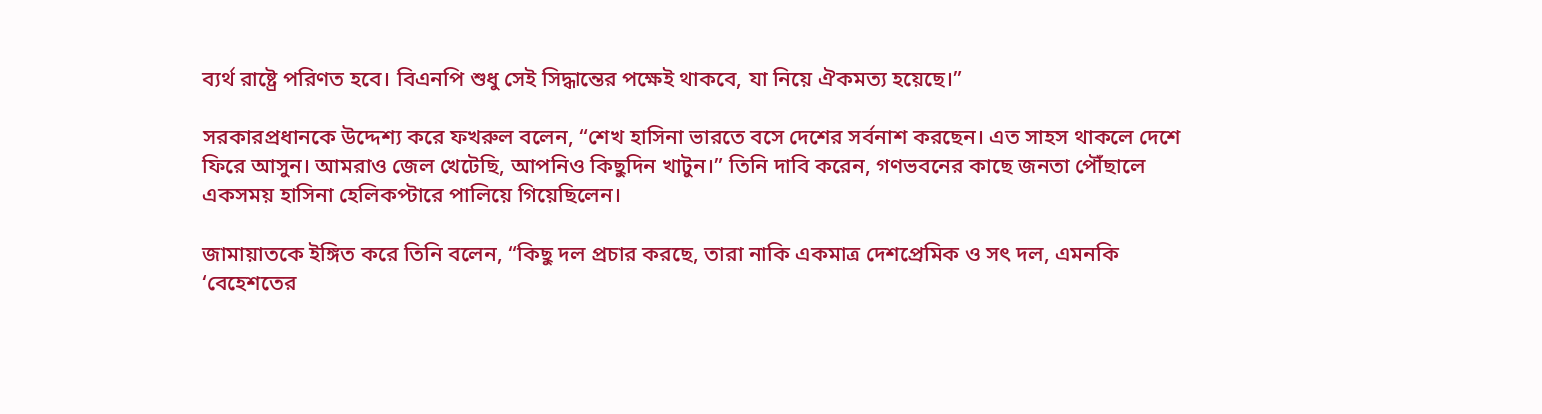ব্যর্থ রাষ্ট্রে পরিণত হবে। বিএনপি শুধু সেই সিদ্ধান্তের পক্ষেই থাকবে, যা নিয়ে ঐকমত্য হয়েছে।”

সরকারপ্রধানকে উদ্দেশ্য করে ফখরুল বলেন, “শেখ হাসিনা ভারতে বসে দেশের সর্বনাশ করছেন। এত সাহস থাকলে দেশে ফিরে আসুন। আমরাও জেল খেটেছি, আপনিও কিছুদিন খাটুন।” তিনি দাবি করেন, গণভবনের কাছে জনতা পৌঁছালে একসময় হাসিনা হেলিকপ্টারে পালিয়ে গিয়েছিলেন।

জামায়াতকে ইঙ্গিত করে তিনি বলেন, “কিছু দল প্রচার করছে, তারা নাকি একমাত্র দেশপ্রেমিক ও সৎ দল, এমনকি ‘বেহেশতের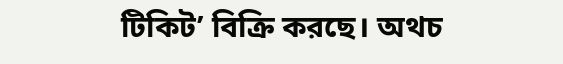টিকিট’ বিক্রি করছে। অথচ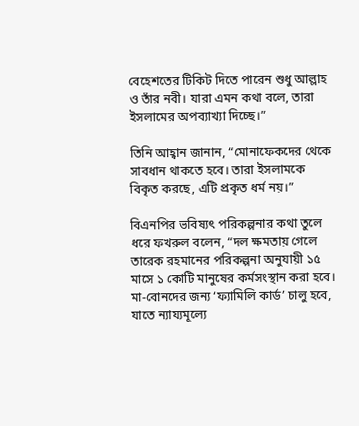বেহেশতের টিকিট দিতে পারেন শুধু আল্লাহ ও তাঁর নবী। যারা এমন কথা বলে, তারা ইসলামের অপব্যাখ্যা দিচ্ছে।”

তিনি আহ্বান জানান, “মোনাফেকদের থেকে সাবধান থাকতে হবে। তারা ইসলামকে বিকৃত করছে, এটি প্রকৃত ধর্ম নয়।”

বিএনপির ভবিষ্যৎ পরিকল্পনার কথা তুলে ধরে ফখরুল বলেন, “দল ক্ষমতায় গেলে তারেক রহমানের পরিকল্পনা অনুযায়ী ১৫ মাসে ১ কোটি মানুষের কর্মসংস্থান করা হবে। মা-বোনদের জন্য ‘ফ্যামিলি কার্ড’ চালু হবে, যাতে ন্যায্যমূল্যে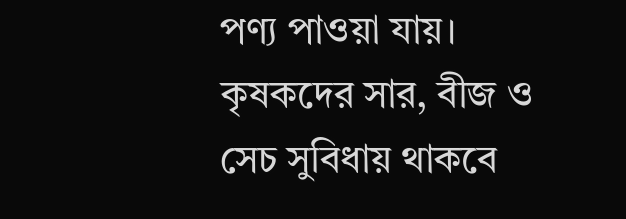পণ্য পাওয়া যায়। কৃষকদের সার, বীজ ও সেচ সুবিধায় থাকবে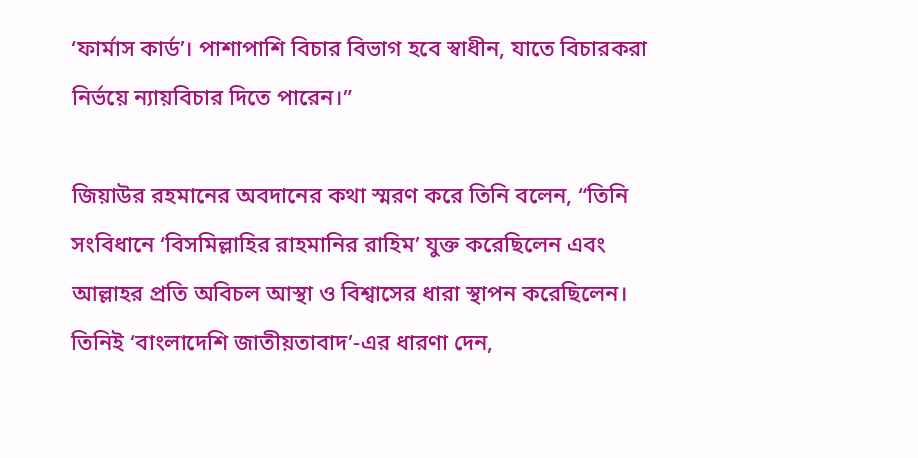‘ফার্মাস কার্ড’। পাশাপাশি বিচার বিভাগ হবে স্বাধীন, যাতে বিচারকরা নির্ভয়ে ন্যায়বিচার দিতে পারেন।”

জিয়াউর রহমানের অবদানের কথা স্মরণ করে তিনি বলেন, “তিনি সংবিধানে ‘বিসমিল্লাহির রাহমানির রাহিম’ যুক্ত করেছিলেন এবং আল্লাহর প্রতি অবিচল আস্থা ও বিশ্বাসের ধারা স্থাপন করেছিলেন। তিনিই ‘বাংলাদেশি জাতীয়তাবাদ’-এর ধারণা দেন,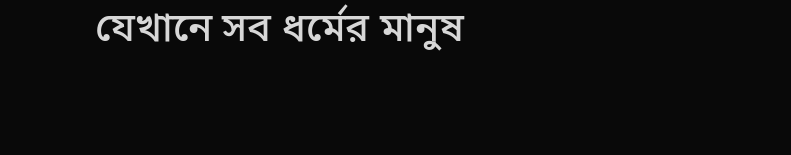যেখানে সব ধর্মের মানুষ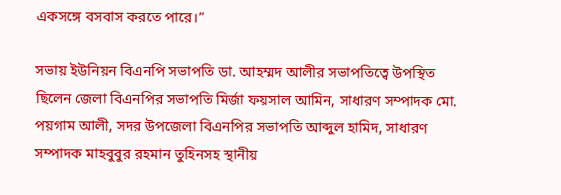একসঙ্গে বসবাস করতে পারে।”

সভায় ইউনিয়ন বিএনপি সভাপতি ডা. আহম্মদ আলীর সভাপতিত্বে উপস্থিত ছিলেন জেলা বিএনপির সভাপতি মির্জা ফয়সাল আমিন, সাধারণ সম্পাদক মো. পয়গাম আলী, সদর উপজেলা বিএনপির সভাপতি আব্দুল হামিদ, সাধারণ সম্পাদক মাহবুবুর রহমান তুহিনসহ স্থানীয়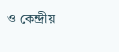ও কেন্দ্রীয়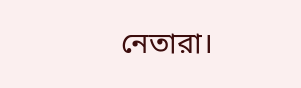নেতারা।